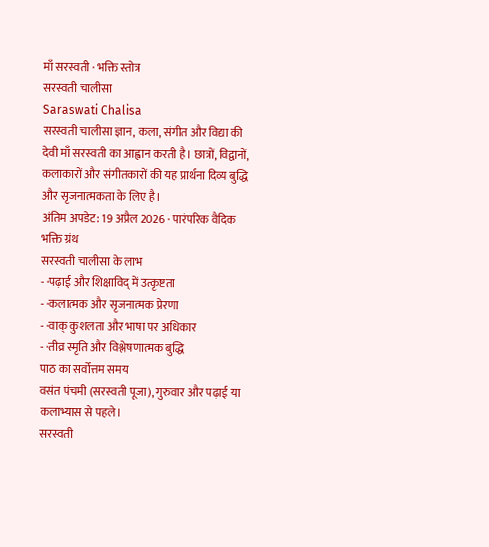माँ सरस्वती · भक्ति स्तोत्र
सरस्वती चालीसा
Saraswati Chalisa
सरस्वती चालीसा ज्ञान, कला, संगीत और विद्या की देवी माँ सरस्वती का आह्वान करती है। छात्रों, विद्वानों, कलाकारों और संगीतकारों की यह प्रार्थना दिव्य बुद्धि और सृजनात्मकता के लिए है।
अंतिम अपडेट: 19 अप्रैल 2026 · पारंपरिक वैदिक भक्ति ग्रंथ
सरस्वती चालीसा के लाभ
- ·पढ़ाई और शिक्षाविद् में उत्कृष्टता
- ·कलात्मक और सृजनात्मक प्रेरणा
- ·वाक् कुशलता और भाषा पर अधिकार
- ·तीव्र स्मृति और विश्लेषणात्मक बुद्धि
पाठ का सर्वोत्तम समय
वसंत पंचमी (सरस्वती पूजा), गुरुवार और पढ़ाई या कलाभ्यास से पहले।
सरस्वती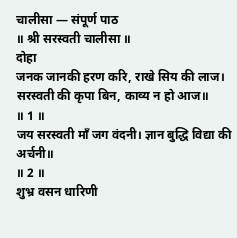चालीसा — संपूर्ण पाठ
॥ श्री सरस्वती चालीसा ॥
दोहा
जनक जानकी हरण करि, राखे सिय की लाज। सरस्वती की कृपा बिन, काव्य न हो आज॥
॥ 1 ॥
जय सरस्वती माँ जग वंदनी। ज्ञान बुद्धि विद्या की अर्चनी॥
॥ 2 ॥
शुभ्र वसन धारिणी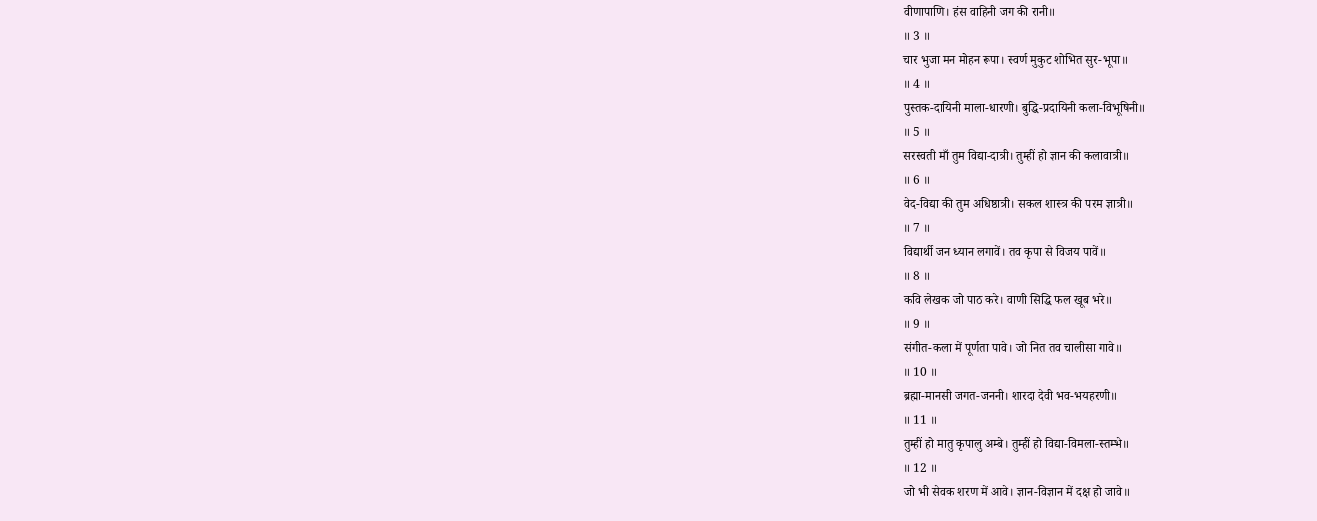वीणापाणि। हंस वाहिनी जग की रानी॥
॥ 3 ॥
चार भुजा मन मोहन रूपा। स्वर्ण मुकुट शोभित सुर-भूपा॥
॥ 4 ॥
पुस्तक-दायिनी माला-धारणी। बुद्धि-प्रदायिनी कला-विभूषिनी॥
॥ 5 ॥
सरस्वती माँ तुम विद्या-दात्री। तुम्हीं हो ज्ञान की कलावात्री॥
॥ 6 ॥
वेद-विद्या की तुम अधिष्ठात्री। सकल शास्त्र की परम ज्ञात्री॥
॥ 7 ॥
विद्यार्थी जन ध्यान लगावें। तव कृपा से विजय पावें॥
॥ 8 ॥
कवि लेखक जो पाठ करे। वाणी सिद्धि फल खूब भरे॥
॥ 9 ॥
संगीत-कला में पूर्णता पावे। जो नित तव चालीसा गावे॥
॥ 10 ॥
ब्रह्मा-मानसी जगत-जननी। शारदा देवी भव-भयहरणी॥
॥ 11 ॥
तुम्हीं हो मातु कृपालु अम्बे। तुम्हीं हो विद्या-विमला-स्तम्भे॥
॥ 12 ॥
जो भी सेवक शरण में आवे। ज्ञान-विज्ञान में दक्ष हो जावे॥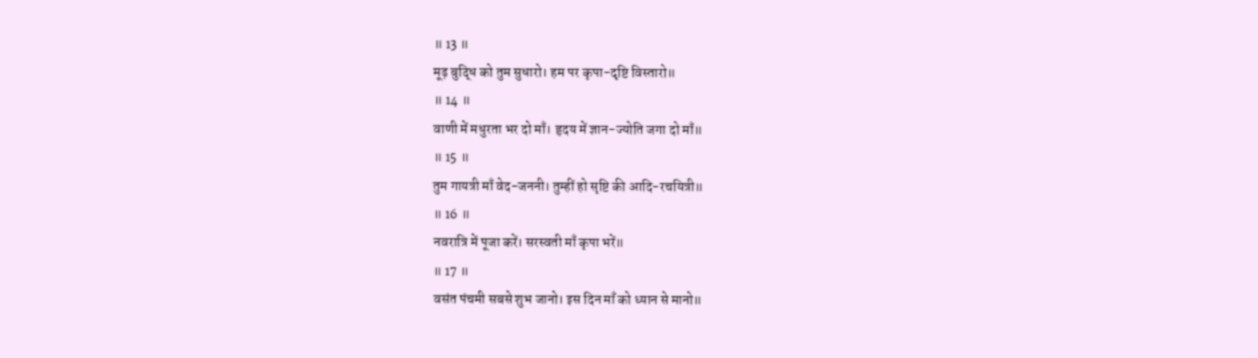॥ 13 ॥
मूढ़ बुद्धि को तुम सुधारो। हम पर कृपा-दृष्टि विस्तारो॥
॥ 14 ॥
वाणी में मधुरता भर दो माँ। हृदय में ज्ञान-ज्योति जगा दो माँ॥
॥ 15 ॥
तुम गायत्री माँ वेद-जननी। तुम्हीं हो सृष्टि की आदि-रचयित्री॥
॥ 16 ॥
नवरात्रि में पूजा करें। सरस्वती माँ कृपा भरें॥
॥ 17 ॥
वसंत पंचमी सबसे शुभ जानो। इस दिन माँ को ध्यान से मानो॥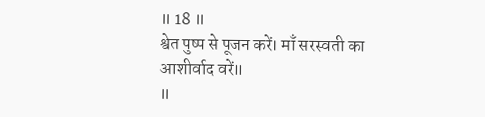॥ 18 ॥
श्वेत पुष्प से पूजन करें। माँ सरस्वती का आशीर्वाद वरें॥
॥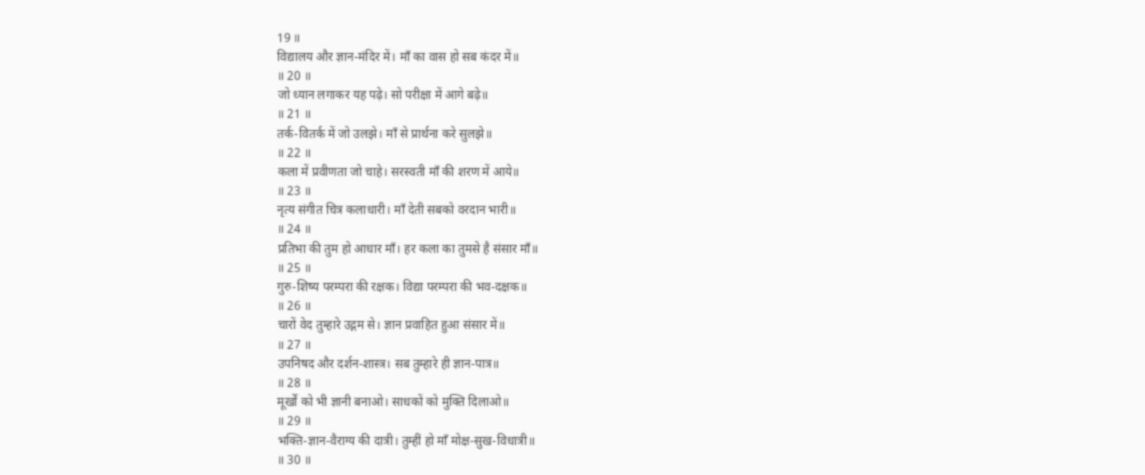19 ॥
विद्यालय और ज्ञान-मंदिर में। माँ का वास हो सब कंदर में॥
॥ 20 ॥
जो ध्यान लगाकर यह पढ़े। सो परीक्षा में आगे बढ़े॥
॥ 21 ॥
तर्क-वितर्क में जो उलझे। माँ से प्रार्थना करे सुलझे॥
॥ 22 ॥
कला में प्रवीणता जो चाहे। सरस्वती माँ की शरण में आये॥
॥ 23 ॥
नृत्य संगीत चित्र कलाधारी। माँ देती सबको वरदान भारी॥
॥ 24 ॥
प्रतिभा की तुम हो आधार माँ। हर कला का तुमसे है संसार माँ॥
॥ 25 ॥
गुरु-शिष्य परम्परा की रक्षक। विद्या परम्परा की भव-दक्षक॥
॥ 26 ॥
चारों वेद तुम्हारे उद्गम से। ज्ञान प्रवाहित हुआ संसार में॥
॥ 27 ॥
उपनिषद और दर्शन-शास्त्र। सब तुम्हारे ही ज्ञान-पात्र॥
॥ 28 ॥
मूर्खों को भी ज्ञानी बनाओ। साधकों को मुक्ति दिलाओ॥
॥ 29 ॥
भक्ति-ज्ञान-वैराग्य की दात्री। तुम्हीं हो माँ मोक्ष-सुख-विधात्री॥
॥ 30 ॥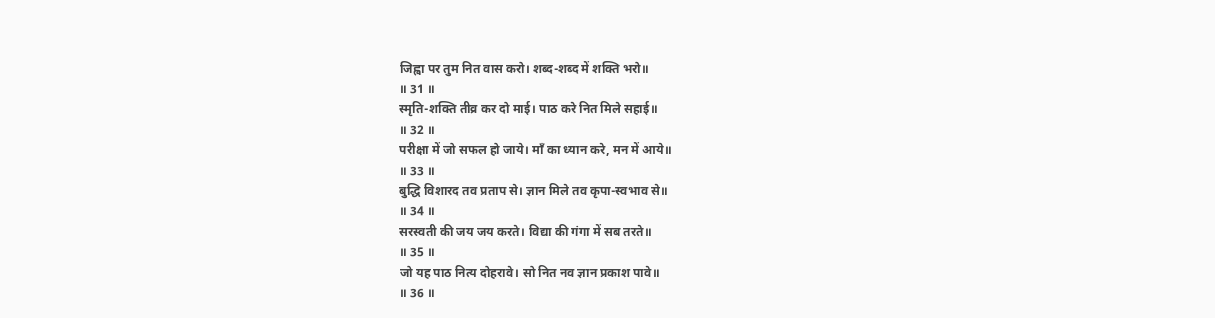जिह्वा पर तुम नित वास करो। शब्द-शब्द में शक्ति भरो॥
॥ 31 ॥
स्मृति-शक्ति तीव्र कर दो माई। पाठ करे नित मिले सहाई॥
॥ 32 ॥
परीक्षा में जो सफल हो जाये। माँ का ध्यान करे, मन में आये॥
॥ 33 ॥
बुद्धि विशारद तव प्रताप से। ज्ञान मिले तव कृपा-स्वभाव से॥
॥ 34 ॥
सरस्वती की जय जय करते। विद्या की गंगा में सब तरते॥
॥ 35 ॥
जो यह पाठ नित्य दोहरावे। सो नित नव ज्ञान प्रकाश पावे॥
॥ 36 ॥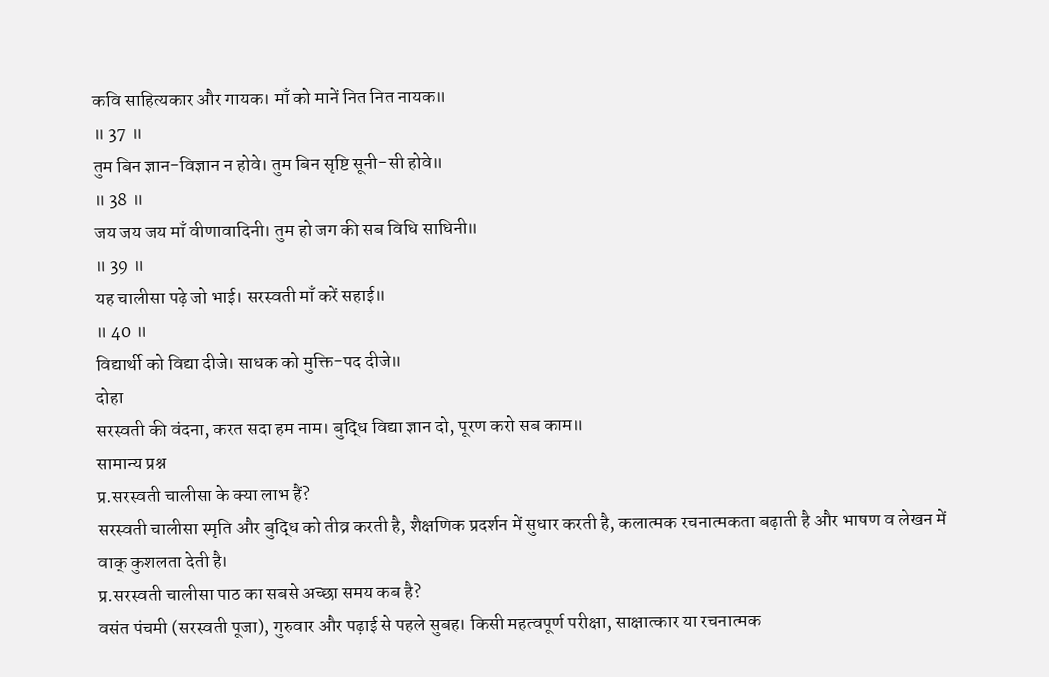कवि साहित्यकार और गायक। माँ को मानें नित नित नायक॥
॥ 37 ॥
तुम बिन ज्ञान-विज्ञान न होवे। तुम बिन सृष्टि सूनी-सी होवे॥
॥ 38 ॥
जय जय जय माँ वीणावादिनी। तुम हो जग की सब विधि साधिनी॥
॥ 39 ॥
यह चालीसा पढ़े जो भाई। सरस्वती माँ करें सहाई॥
॥ 40 ॥
विद्यार्थी को विद्या दीजे। साधक को मुक्ति-पद दीजे॥
दोहा
सरस्वती की वंदना, करत सदा हम नाम। बुद्धि विद्या ज्ञान दो, पूरण करो सब काम॥
सामान्य प्रश्न
प्र.सरस्वती चालीसा के क्या लाभ हैं?
सरस्वती चालीसा स्मृति और बुद्धि को तीव्र करती है, शैक्षणिक प्रदर्शन में सुधार करती है, कलात्मक रचनात्मकता बढ़ाती है और भाषण व लेखन में वाक् कुशलता देती है।
प्र.सरस्वती चालीसा पाठ का सबसे अच्छा समय कब है?
वसंत पंचमी (सरस्वती पूजा), गुरुवार और पढ़ाई से पहले सुबह। किसी महत्वपूर्ण परीक्षा, साक्षात्कार या रचनात्मक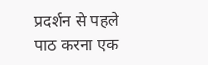प्रदर्शन से पहले पाठ करना एक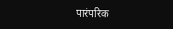पारंपरिक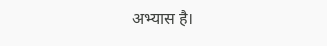अभ्यास है।